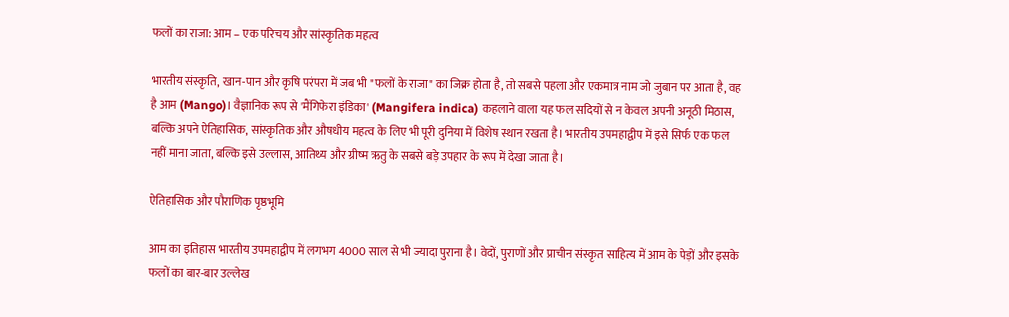फलों का राजा: आम – एक परिचय और सांस्कृतिक महत्व

भारतीय संस्कृति, खान-पान और कृषि परंपरा में जब भी "फलों के राजा" का जिक्र होता है, तो सबसे पहला और एकमात्र नाम जो जुबान पर आता है, वह है आम (Mango)। वैज्ञानिक रूप से 'मैंगिफेरा इंडिका' (Mangifera indica) कहलाने वाला यह फल सदियों से न केवल अपनी अनूठी मिठास, बल्कि अपने ऐतिहासिक, सांस्कृतिक और औषधीय महत्व के लिए भी पूरी दुनिया में विशेष स्थान रखता है। भारतीय उपमहाद्वीप में इसे सिर्फ एक फल नहीं माना जाता, बल्कि इसे उल्लास, आतिथ्य और ग्रीष्म ऋतु के सबसे बड़े उपहार के रूप में देखा जाता है।

ऐतिहासिक और पौराणिक पृष्ठभूमि

आम का इतिहास भारतीय उपमहाद्वीप में लगभग 4000 साल से भी ज्यादा पुराना है। वेदों, पुराणों और प्राचीन संस्कृत साहित्य में आम के पेड़ों और इसके फलों का बार-बार उल्लेख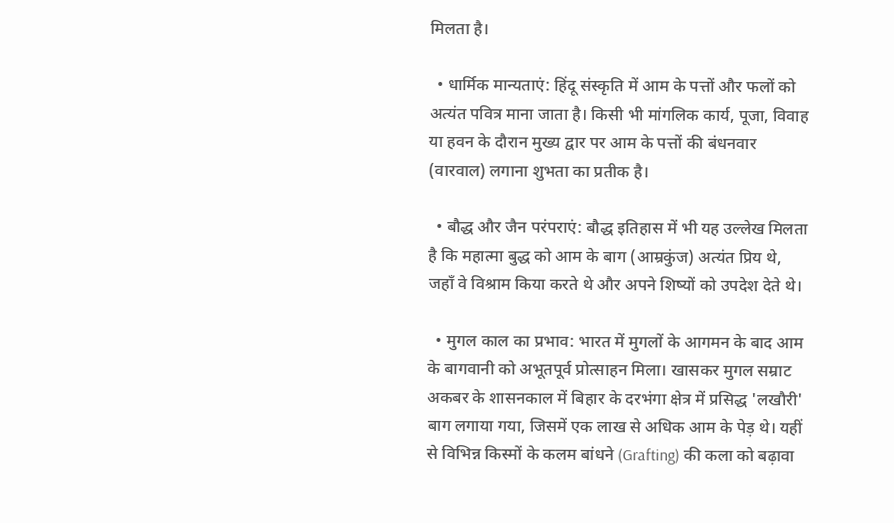मिलता है।

  • धार्मिक मान्यताएं: हिंदू संस्कृति में आम के पत्तों और फलों को अत्यंत पवित्र माना जाता है। किसी भी मांगलिक कार्य, पूजा, विवाह या हवन के दौरान मुख्य द्वार पर आम के पत्तों की बंधनवार (वारवाल) लगाना शुभता का प्रतीक है।

  • बौद्ध और जैन परंपराएं: बौद्ध इतिहास में भी यह उल्लेख मिलता है कि महात्मा बुद्ध को आम के बाग (आम्रकुंज) अत्यंत प्रिय थे, जहाँ वे विश्राम किया करते थे और अपने शिष्यों को उपदेश देते थे।

  • मुगल काल का प्रभाव: भारत में मुगलों के आगमन के बाद आम के बागवानी को अभूतपूर्व प्रोत्साहन मिला। खासकर मुगल सम्राट अकबर के शासनकाल में बिहार के दरभंगा क्षेत्र में प्रसिद्ध 'लखौरी' बाग लगाया गया, जिसमें एक लाख से अधिक आम के पेड़ थे। यहीं से विभिन्न किस्मों के कलम बांधने (Grafting) की कला को बढ़ावा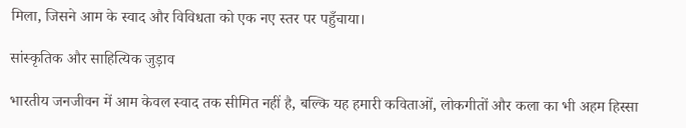मिला, जिसने आम के स्वाद और विविधता को एक नए स्तर पर पहुँचाया।

सांस्कृतिक और साहित्यिक जुड़ाव

भारतीय जनजीवन में आम केवल स्वाद तक सीमित नहीं है, बल्कि यह हमारी कविताओं, लोकगीतों और कला का भी अहम हिस्सा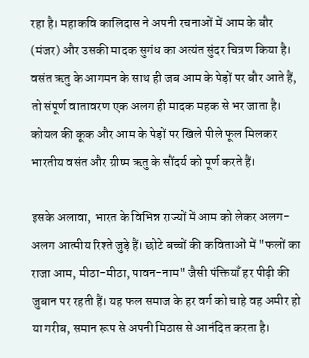रहा है। महाकवि कालिदास ने अपनी रचनाओं में आम के बौर (मंजर) और उसकी मादक सुगंध का अत्यंत सुंदर चित्रण किया है। वसंत ऋतु के आगमन के साथ ही जब आम के पेड़ों पर बौर आते हैं, तो संपूर्ण वातावरण एक अलग ही मादक महक से भर जाता है। कोयल की कूक और आम के पेड़ों पर खिले पीले फूल मिलकर भारतीय वसंत और ग्रीष्म ऋतु के सौंदर्य को पूर्ण करते हैं।

इसके अलावा, भारत के विभिन्न राज्यों में आम को लेकर अलग-अलग आत्मीय रिश्ते जुड़े हैं। छोटे बच्चों की कविताओं में "फलों का राजा आम, मीठा-मीठा, पावन-नाम" जैसी पंक्तियाँ हर पीढ़ी की जुबान पर रहती हैं। यह फल समाज के हर वर्ग को चाहे वह अमीर हो या गरीब, समान रूप से अपनी मिठास से आनंदित करता है।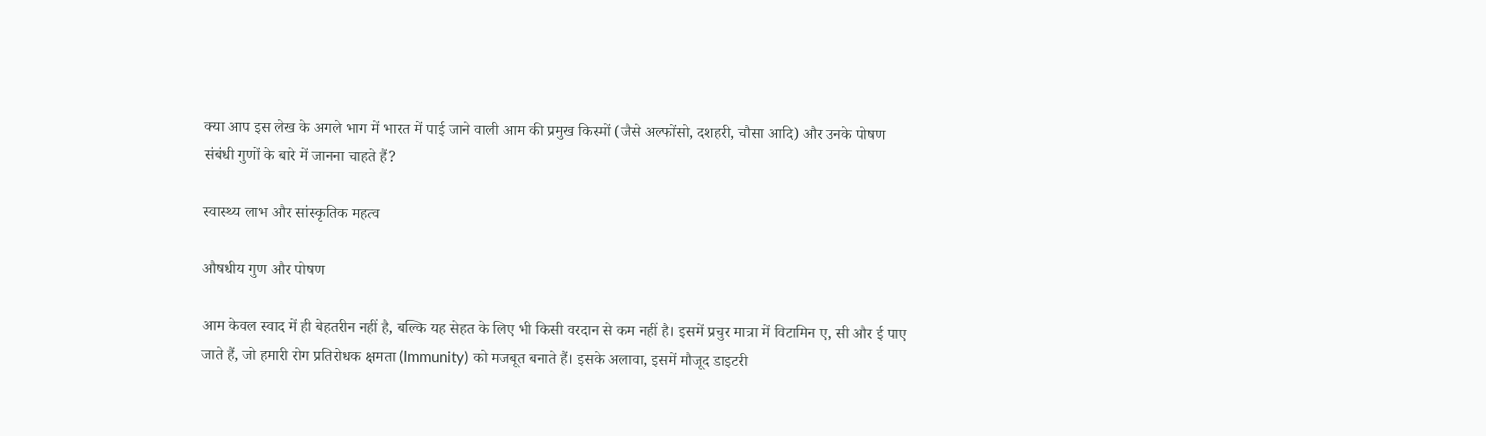क्या आप इस लेख के अगले भाग में भारत में पाई जाने वाली आम की प्रमुख किस्मों (जैसे अल्फोंसो, दशहरी, चौसा आदि) और उनके पोषण संबंधी गुणों के बारे में जानना चाहते हैं?

स्वास्थ्य लाभ और सांस्कृतिक महत्व

औषधीय गुण और पोषण

आम केवल स्वाद में ही बेहतरीन नहीं है, बल्कि यह सेहत के लिए भी किसी वरदान से कम नहीं है। इसमें प्रचुर मात्रा में विटामिन ए, सी और ई पाए जाते हैं, जो हमारी रोग प्रतिरोधक क्षमता (Immunity) को मजबूत बनाते हैं। इसके अलावा, इसमें मौजूद डाइटरी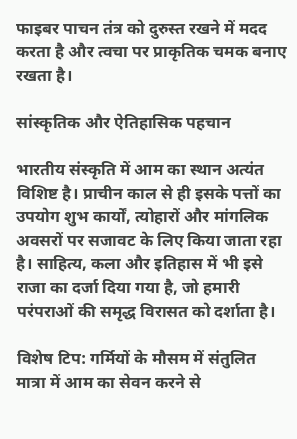फाइबर पाचन तंत्र को दुरुस्त रखने में मदद करता है और त्वचा पर प्राकृतिक चमक बनाए रखता है।

सांस्कृतिक और ऐतिहासिक पहचान

भारतीय संस्कृति में आम का स्थान अत्यंत विशिष्ट है। प्राचीन काल से ही इसके पत्तों का उपयोग शुभ कार्यों, त्योहारों और मांगलिक अवसरों पर सजावट के लिए किया जाता रहा है। साहित्य, कला और इतिहास में भी इसे राजा का दर्जा दिया गया है, जो हमारी परंपराओं की समृद्ध विरासत को दर्शाता है।

विशेष टिप: गर्मियों के मौसम में संतुलित मात्रा में आम का सेवन करने से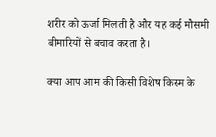शरीर को ऊर्जा मिलती है और यह कई मौसमी बीमारियों से बचाव करता है।

क्या आप आम की किसी विशेष किस्म के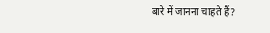बारे में जानना चाहते हैं?